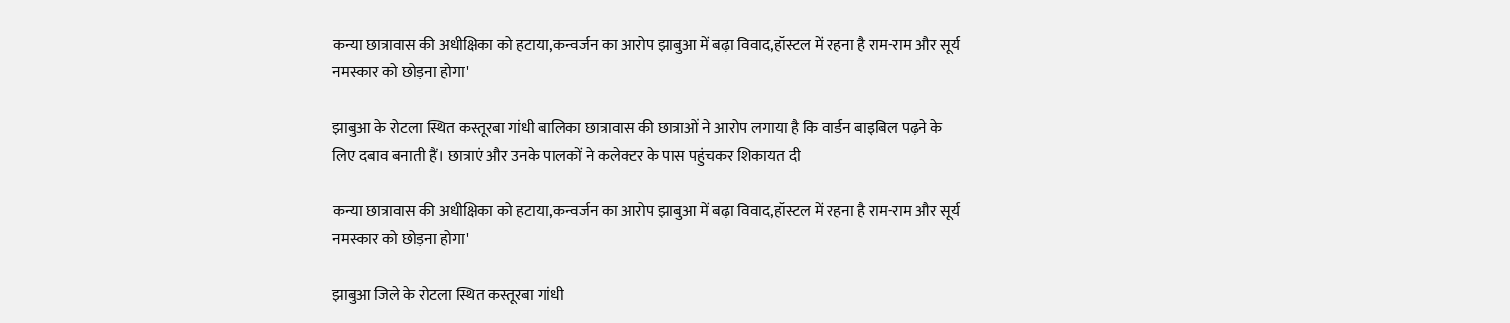कन्या छात्रावास की अधीक्षिका को हटाया,कन्वर्जन का आरोप झाबुआ में बढ़ा विवाद,हॉस्टल में रहना है राम-राम और सूर्य नमस्कार को छोड़ना होगा'

झाबुआ के रोटला स्थित कस्तूरबा गांधी बालिका छात्रावास की छात्राओं ने आरोप लगाया है कि वार्डन बाइबिल पढ़ने के लिए दबाव बनाती हैं। छात्राएं और उनके पालकों ने कलेक्टर के पास पहुंचकर शिकायत दी

कन्या छात्रावास की अधीक्षिका को हटाया,कन्वर्जन का आरोप झाबुआ में बढ़ा विवाद,हॉस्टल में रहना है राम-राम और सूर्य नमस्कार को छोड़ना होगा'

झाबुआ जिले के रोटला स्थित कस्तूरबा गांधी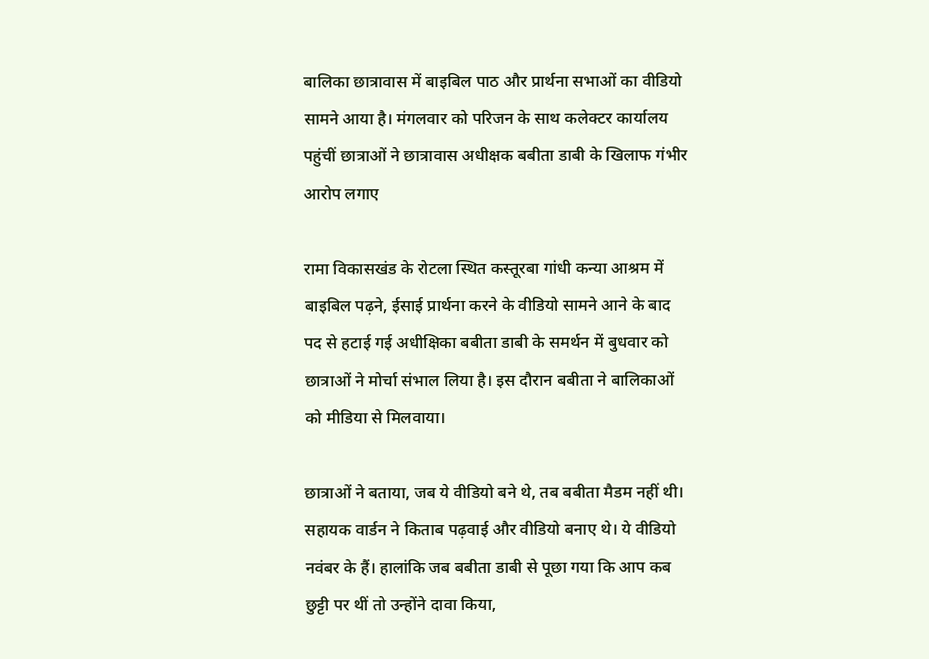बालिका छात्रावास में बाइबिल पाठ और प्रार्थना सभाओं का वीडियो सामने आया है। मंगलवार को परिजन के साथ कलेक्टर कार्यालय पहुंचीं छात्राओं ने छात्रावास अधीक्षक बबीता डाबी के खिलाफ गंभीर आरोप लगाए

रामा विकासखंड के रोटला स्थित कस्तूरबा गांधी कन्या आश्रम में बाइबिल पढ़ने, ईसाई प्रार्थना करने के वीडियो सामने आने के बाद पद से हटाई गई अधीक्षिका बबीता डाबी के समर्थन में बुधवार को छात्राओं ने मोर्चा संभाल लिया है। इस दौरान बबीता ने बालिकाओं को मीडिया से मिलवाया।

छात्राओं ने बताया, जब ये वीडियो बने थे, तब बबीता मैडम नहीं थी। सहायक वार्डन ने किताब पढ़वाई और वीडियो बनाए थे। ये वीडियो नवंबर के हैं। हालांकि जब बबीता डाबी से पूछा गया कि आप कब छुट्टी पर थीं तो उन्होंने दावा किया,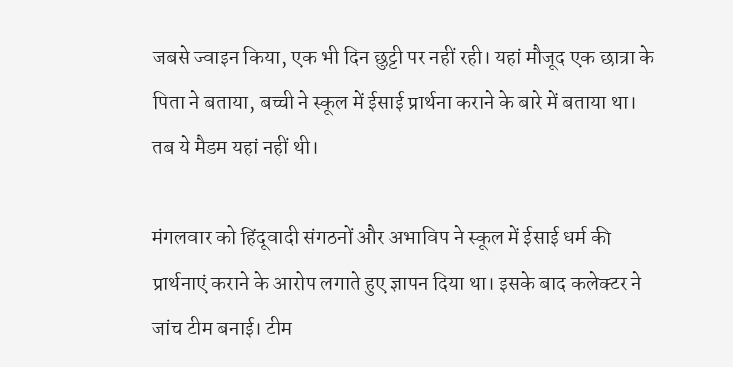जबसे ज्वाइन किया, एक भी दिन छुट्टी पर नहीं रही। यहां मौजूद एक छात्रा के पिता ने बताया, बच्ची ने स्कूल में ईसाई प्रार्थना कराने के बारे में बताया था। तब ये मैडम यहां नहीं थी।

मंगलवार को हिंदूवादी संगठनों और अभाविप ने स्कूल में ईसाई धर्म की प्रार्थनाएं कराने के आरोप लगाते हुए ज्ञापन दिया था। इसके बाद कलेक्टर ने जांच टीम बनाई। टीम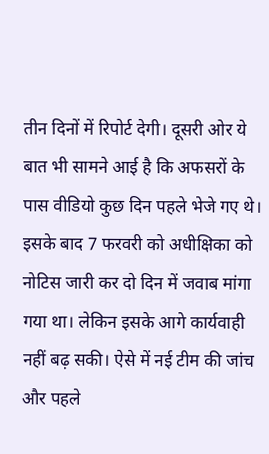तीन दिनों में रिपोर्ट देगी। दूसरी ओर ये बात भी सामने आई है कि अफसरों के पास वीडियो कुछ दिन पहले भेजे गए थे। इसके बाद 7 फरवरी को अधीक्षिका को नोटिस जारी कर दो दिन में जवाब मांगा गया था। लेकिन इसके आगे कार्यवाही नहीं बढ़ सकी। ऐसे में नई टीम की जांच और पहले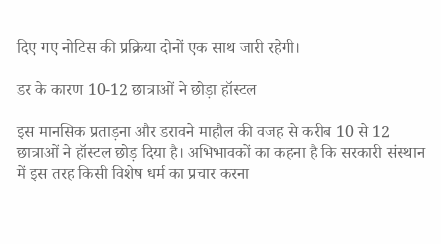दिए गए नोटिस की प्रक्रिया दोनों एक साथ जारी रहेगी।

डर के कारण 10-12 छात्राओं ने छोड़ा हॉस्टल

इस मानसिक प्रताड़ना और डरावने माहौल की वजह से करीब 10 से 12 छात्राओं ने हॉस्टल छोड़ दिया है। अभिभावकों का कहना है कि सरकारी संस्थान में इस तरह किसी विशेष धर्म का प्रचार करना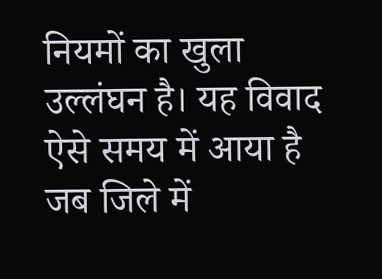नियमों का खुला उल्लंघन है। यह विवाद ऐसे समय में आया है जब जिले में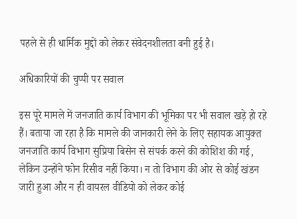पहले से ही धार्मिक मुद्दों को लेकर संवेदनशीलता बनी हुई है।

अधिकारियों की चुप्पी पर सवाल

इस पूरे मामले में जनजाति कार्य विभाग की भूमिका पर भी सवाल खड़े हो रहे हैं। बताया जा रहा है कि मामले की जानकारी लेने के लिए सहायक आयुक्त जनजाति कार्य विभाग सुप्रिया बिसेन से संपर्क करने की कोशिश की गई, लेकिन उन्होंने फोन रिसीव नहीं किया। न तो विभाग की ओर से कोई खंडन जारी हुआ और न ही वायरल वीडियो को लेकर कोई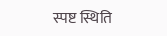स्पष्ट स्थिति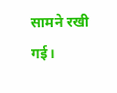सामने रखी गई।